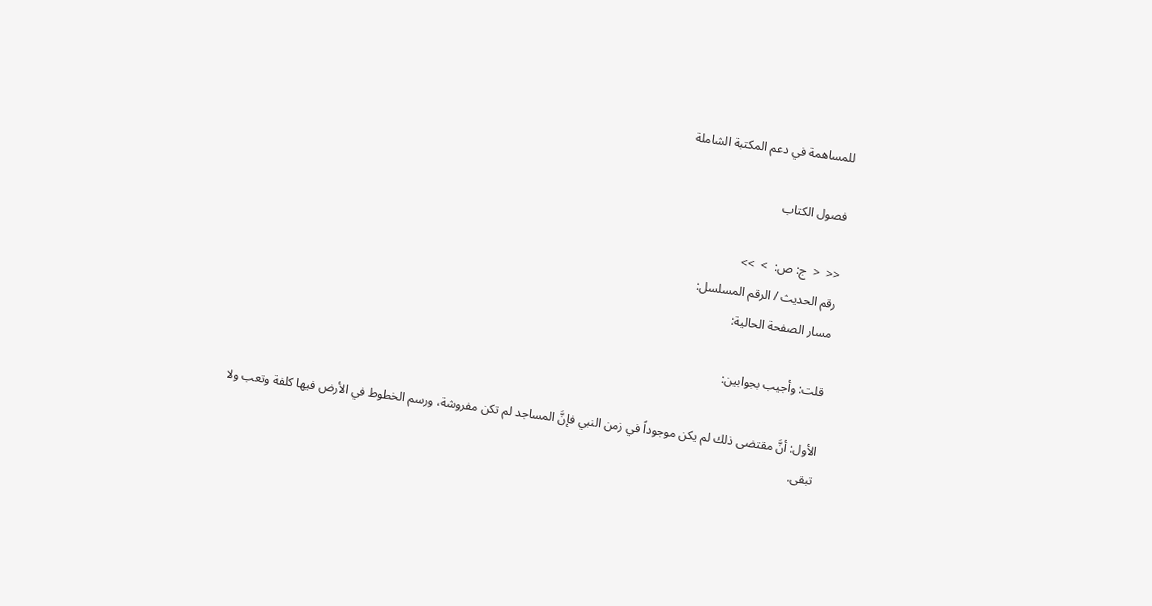للمساهمة في دعم المكتبة الشاملة

فصول الكتاب

<<  <  ج: ص:  >  >>
رقم الحديث / الرقم المسلسل:
مسار الصفحة الحالية:

قلت: وأجيب بجوابين:

الأول: أنَّ مقتضى ذلك لم يكن موجوداً في زمن النبي فإنَّ المساجد لم تكن مفروشة، ورسم الخطوط في الأرض فيها كلفة وتعب ولا تبقى.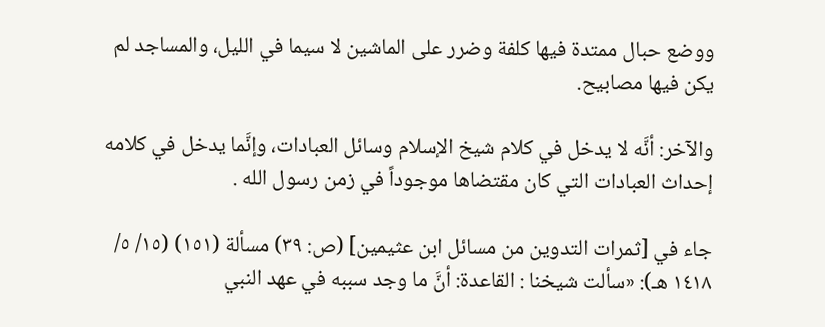ووضع حبال ممتدة فيها كلفة وضرر على الماشين لا سيما في الليل، والمساجد لم يكن فيها مصابيح.

والآخر: أنَّه لا يدخل في كلام شيخ الإسلام وسائل العبادات، وإنَّما يدخل في كلامه إحداث العبادات التي كان مقتضاها موجوداً في زمن رسول الله .

جاء في [ثمرات التدوين من مسائل ابن عثيمين] (ص: ٣٩) مسألة (١٥١) (١٥/ ٥/ ١٤١٨ هـ): «سألت شيخنا : القاعدة: أنَّ ما وجد سببه في عهد النبي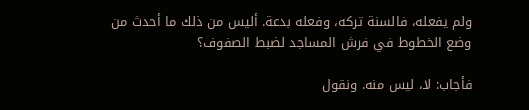ولم يفعله، فالسنة تركه، وفعله بدعة. أليس من ذلك ما أحدث من وضع الخطوط في فرش المساجد لضبط الصفوف؟

فأجاب: لا، ليس منه. ونقول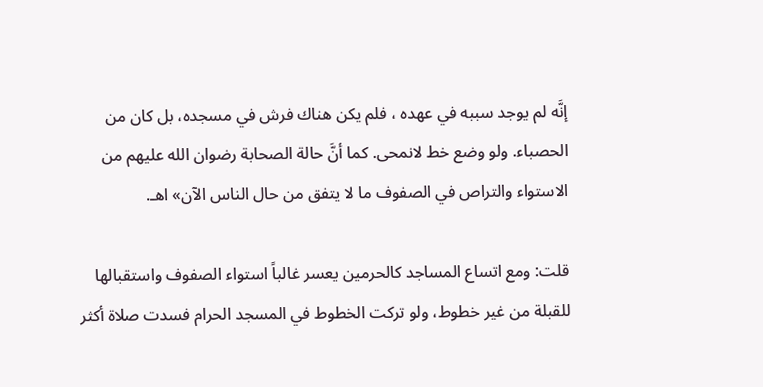إنَّه لم يوجد سببه في عهده ، فلم يكن هناك فرش في مسجده، بل كان من الحصباء. ولو وضع خط لانمحى. كما أنَّ حالة الصحابة رضوان الله عليهم من الاستواء والتراص في الصفوف ما لا يتفق من حال الناس الآن» اهـ.

قلت: ومع اتساع المساجد كالحرمين يعسر غالباً استواء الصفوف واستقبالها للقبلة من غير خطوط، ولو تركت الخطوط في المسجد الحرام فسدت صلاة أكثر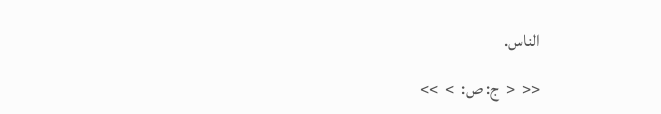الناس.

<<  <  ج: ص:  >  >>